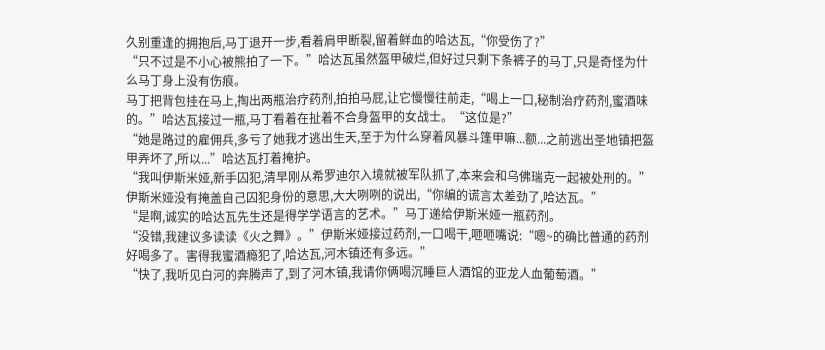久别重逢的拥抱后,马丁退开一步,看着肩甲断裂,留着鲜血的哈达瓦,“你受伤了?”
“只不过是不小心被熊拍了一下。”哈达瓦虽然盔甲破烂,但好过只剩下条裤子的马丁,只是奇怪为什么马丁身上没有伤痕。
马丁把背包挂在马上,掏出两瓶治疗药剂,拍拍马屁,让它慢慢往前走,“喝上一口,秘制治疗药剂,蜜酒味的。”哈达瓦接过一瓶,马丁看着在扯着不合身盔甲的女战士。“这位是?”
“她是路过的雇佣兵,多亏了她我才逃出生天,至于为什么穿着风暴斗篷甲嘛...额...之前逃出圣地镇把盔甲弄坏了,所以...”哈达瓦打着掩护。
“我叫伊斯米娅,新手囚犯,清早刚从希罗迪尔入境就被军队抓了,本来会和乌佛瑞克一起被处刑的。”伊斯米娅没有掩盖自己囚犯身份的意思,大大咧咧的说出,“你编的谎言太差劲了,哈达瓦。”
“是啊,诚实的哈达瓦先生还是得学学语言的艺术。”马丁递给伊斯米娅一瓶药剂。
“没错,我建议多读读《火之舞》。”伊斯米娅接过药剂,一口喝干,咂咂嘴说:“嗯~的确比普通的药剂好喝多了。害得我蜜酒瘾犯了,哈达瓦,河木镇还有多远。”
“快了,我听见白河的奔腾声了,到了河木镇,我请你俩喝沉睡巨人酒馆的亚龙人血葡萄酒。”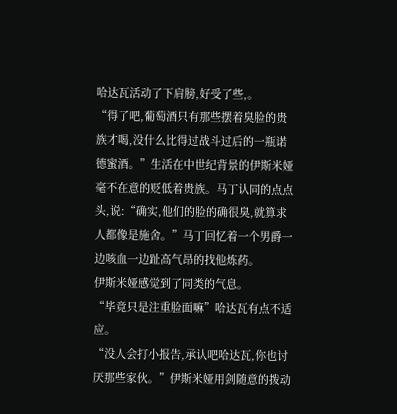哈达瓦活动了下肩膀,好受了些,。
“得了吧,葡萄酒只有那些摆着臭脸的贵族才喝,没什么比得过战斗过后的一瓶诺德蜜酒。”生活在中世纪背景的伊斯米娅毫不在意的贬低着贵族。马丁认同的点点头,说:“确实,他们的脸的确很臭,就算求人都像是施舍。”马丁回忆着一个男爵一边咳血一边趾高气昂的找他炼药。
伊斯米娅感觉到了同类的气息。
“毕竟只是注重脸面嘛”哈达瓦有点不适应。
“没人会打小报告,承认吧哈达瓦,你也讨厌那些家伙。”伊斯米娅用剑随意的拨动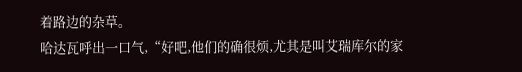着路边的杂草。
哈达瓦呼出一口气,“好吧,他们的确很烦,尤其是叫艾瑞库尔的家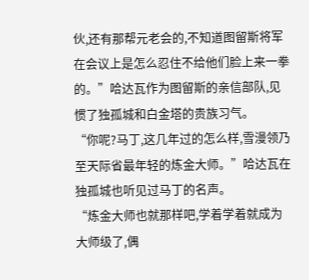伙,还有那帮元老会的,不知道图留斯将军在会议上是怎么忍住不给他们脸上来一拳的。”哈达瓦作为图留斯的亲信部队,见惯了独孤城和白金塔的贵族习气。
“你呢?马丁,这几年过的怎么样,雪漫领乃至天际省最年轻的炼金大师。”哈达瓦在独孤城也听见过马丁的名声。
“炼金大师也就那样吧,学着学着就成为大师级了,偶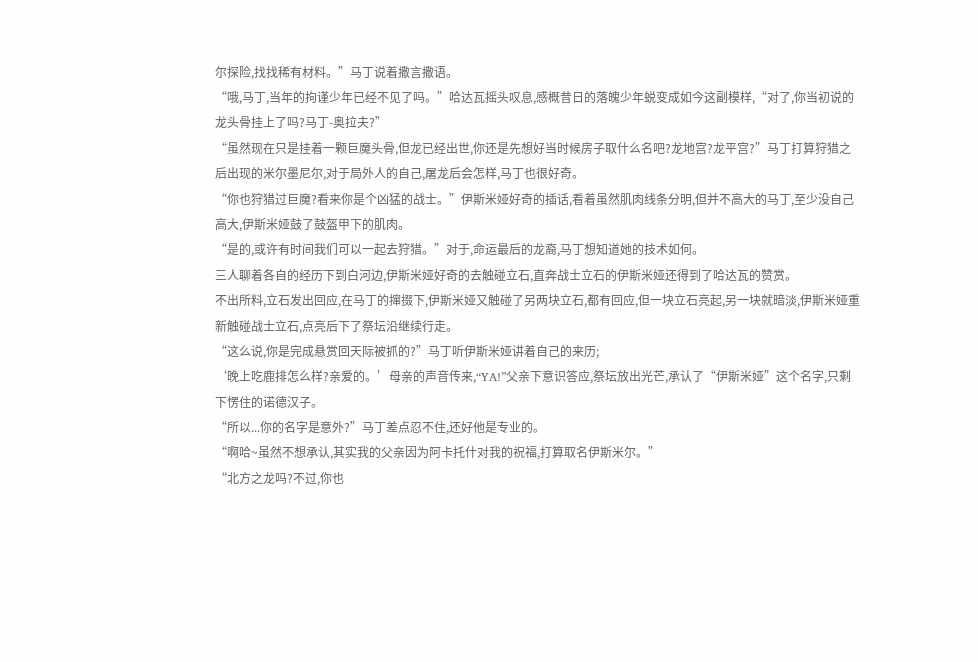尔探险,找找稀有材料。”马丁说着撒言撒语。
“哦,马丁,当年的拘谨少年已经不见了吗。”哈达瓦摇头叹息,感概昔日的落魄少年蜕变成如今这副模样,“对了,你当初说的龙头骨挂上了吗?马丁-奥拉夫?”
“虽然现在只是挂着一颗巨魔头骨,但龙已经出世,你还是先想好当时候房子取什么名吧?龙地宫?龙平宫?”马丁打算狩猎之后出现的米尔墨尼尔,对于局外人的自己,屠龙后会怎样,马丁也很好奇。
“你也狩猎过巨魔?看来你是个凶猛的战士。”伊斯米娅好奇的插话,看着虽然肌肉线条分明,但并不高大的马丁,至少没自己高大,伊斯米娅鼓了鼓盔甲下的肌肉。
“是的,或许有时间我们可以一起去狩猎。”对于,命运最后的龙裔,马丁想知道她的技术如何。
三人聊着各自的经历下到白河边,伊斯米娅好奇的去触碰立石,直奔战士立石的伊斯米娅还得到了哈达瓦的赞赏。
不出所料,立石发出回应,在马丁的撺掇下,伊斯米娅又触碰了另两块立石,都有回应,但一块立石亮起,另一块就暗淡,伊斯米娅重新触碰战士立石,点亮后下了祭坛沿继续行走。
“这么说,你是完成悬赏回天际被抓的?”马丁听伊斯米娅讲着自己的来历;
‘晚上吃鹿排怎么样?亲爱的。’母亲的声音传来,“YA!”父亲下意识答应,祭坛放出光芒,承认了“伊斯米娅”这个名字,只剩下愣住的诺德汉子。
“所以...你的名字是意外?”马丁差点忍不住,还好他是专业的。
“啊哈~虽然不想承认,其实我的父亲因为阿卡托什对我的祝福,打算取名伊斯米尔。”
“北方之龙吗?不过,你也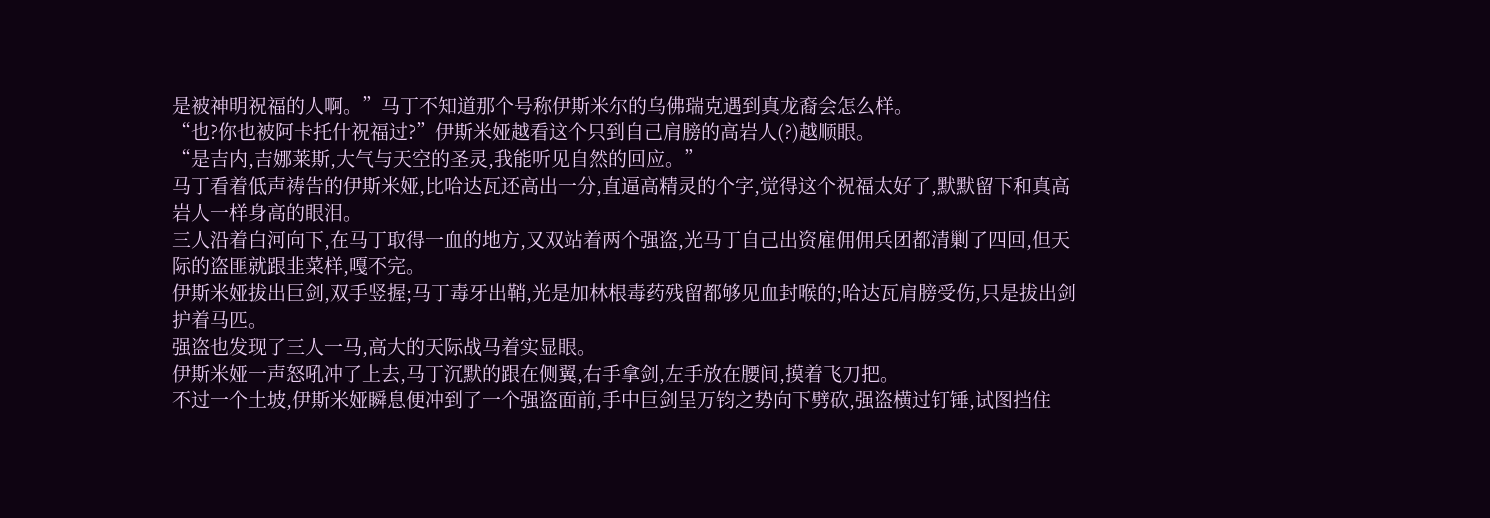是被神明祝福的人啊。”马丁不知道那个号称伊斯米尔的乌佛瑞克遇到真龙裔会怎么样。
“也?你也被阿卡托什祝福过?”伊斯米娅越看这个只到自己肩膀的高岩人(?)越顺眼。
“是吉内,吉娜莱斯,大气与天空的圣灵,我能听见自然的回应。”
马丁看着低声祷告的伊斯米娅,比哈达瓦还高出一分,直逼高精灵的个字,觉得这个祝福太好了,默默留下和真高岩人一样身高的眼泪。
三人沿着白河向下,在马丁取得一血的地方,又双站着两个强盗,光马丁自己出资雇佣佣兵团都清剿了四回,但天际的盗匪就跟韭菜样,嘎不完。
伊斯米娅拔出巨剑,双手竖握;马丁毒牙出鞘,光是加林根毒药残留都够见血封喉的;哈达瓦肩膀受伤,只是拔出剑护着马匹。
强盗也发现了三人一马,高大的天际战马着实显眼。
伊斯米娅一声怒吼冲了上去,马丁沉默的跟在侧翼,右手拿剑,左手放在腰间,摸着飞刀把。
不过一个土坡,伊斯米娅瞬息便冲到了一个强盗面前,手中巨剑呈万钧之势向下劈砍,强盗横过钉锤,试图挡住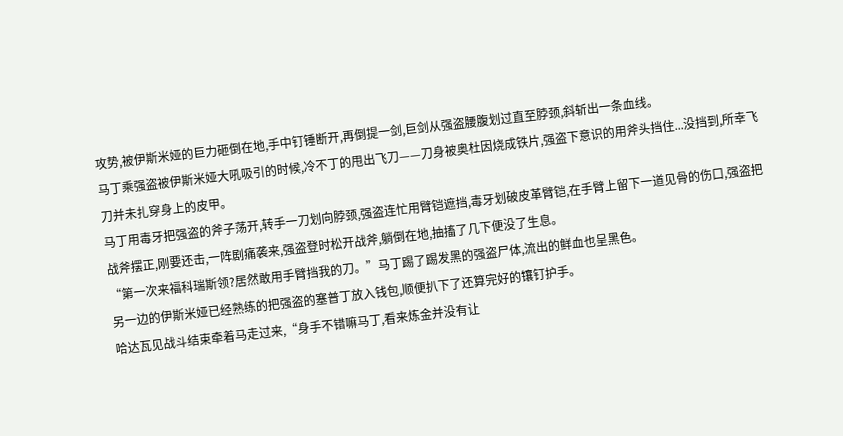攻势,被伊斯米娅的巨力砸倒在地,手中钉锤断开,再倒提一剑,巨剑从强盗腰腹划过直至脖颈,斜斩出一条血线。
马丁乘强盗被伊斯米娅大吼吸引的时候,冷不丁的甩出飞刀——刀身被奥杜因烧成铁片,强盗下意识的用斧头挡住...没挡到,所幸飞刀并未扎穿身上的皮甲。
马丁用毒牙把强盗的斧子荡开,转手一刀划向脖颈,强盗连忙用臂铠遮挡,毒牙划破皮革臂铠,在手臂上留下一道见骨的伤口,强盗把战斧摆正,刚要还击,一阵剧痛袭来,强盗登时松开战斧,躺倒在地,抽搐了几下便没了生息。
“第一次来福科瑞斯领?居然敢用手臂挡我的刀。”马丁踢了踢发黑的强盗尸体,流出的鲜血也呈黑色。
另一边的伊斯米娅已经熟练的把强盗的塞普丁放入钱包,顺便扒下了还算完好的镶钉护手。
哈达瓦见战斗结束牵着马走过来,“身手不错嘛马丁,看来炼金并没有让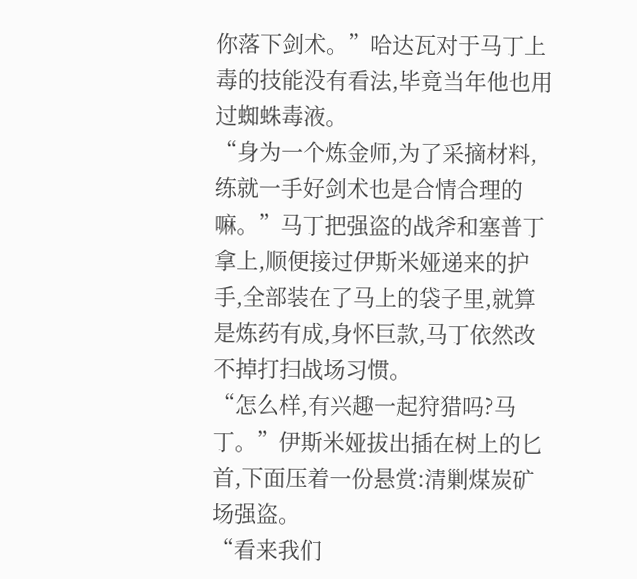你落下剑术。”哈达瓦对于马丁上毒的技能没有看法,毕竟当年他也用过蜘蛛毒液。
“身为一个炼金师,为了采摘材料,练就一手好剑术也是合情合理的嘛。”马丁把强盗的战斧和塞普丁拿上,顺便接过伊斯米娅递来的护手,全部装在了马上的袋子里,就算是炼药有成,身怀巨款,马丁依然改不掉打扫战场习惯。
“怎么样,有兴趣一起狩猎吗?马丁。”伊斯米娅拔出插在树上的匕首,下面压着一份悬赏:清剿煤炭矿场强盗。
“看来我们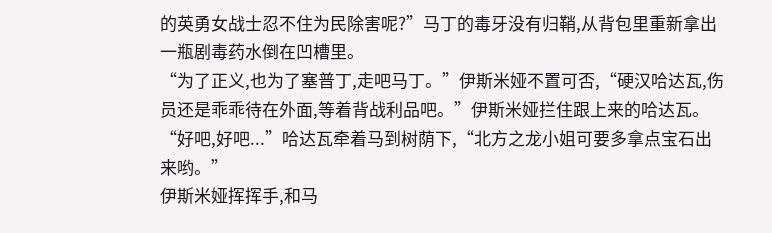的英勇女战士忍不住为民除害呢?”马丁的毒牙没有归鞘,从背包里重新拿出一瓶剧毒药水倒在凹槽里。
“为了正义,也为了塞普丁,走吧马丁。”伊斯米娅不置可否,“硬汉哈达瓦,伤员还是乖乖待在外面,等着背战利品吧。”伊斯米娅拦住跟上来的哈达瓦。
“好吧,好吧...”哈达瓦牵着马到树荫下,“北方之龙小姐可要多拿点宝石出来哟。”
伊斯米娅挥挥手,和马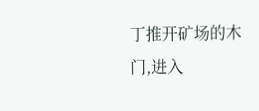丁推开矿场的木门,进入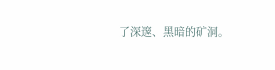了深邃、黑暗的矿洞。